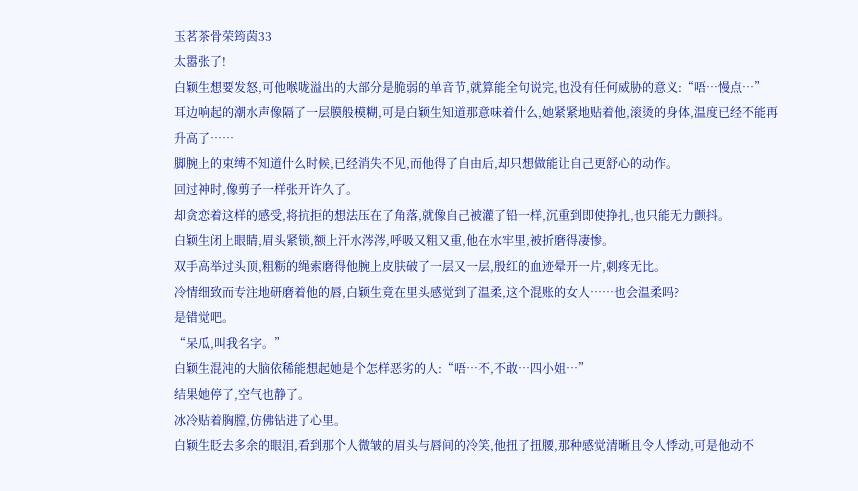玉茗茶骨荣筠茵33
太嚣张了!
白颖生想要发怒,可他喉咙溢出的大部分是脆弱的单音节,就算能全句说完,也没有任何威胁的意义:“唔…慢点…”
耳边响起的潮水声像隔了一层膜般模糊,可是白颖生知道那意味着什么,她紧紧地贴着他,滚烫的身体,温度已经不能再升高了……
脚腕上的束缚不知道什么时候,已经消失不见,而他得了自由后,却只想做能让自己更舒心的动作。
回过神时,像剪子一样张开许久了。
却贪恋着这样的感受,将抗拒的想法压在了角落,就像自己被灌了铅一样,沉重到即使挣扎,也只能无力颤抖。
白颖生闭上眼睛,眉头紧锁,额上汗水涔涔,呼吸又粗又重,他在水牢里,被折磨得凄惨。
双手高举过头顶,粗粝的绳索磨得他腕上皮肤破了一层又一层,殷红的血迹晕开一片,刺疼无比。
冷情细致而专注地研磨着他的唇,白颖生竟在里头感觉到了温柔,这个混账的女人……也会温柔吗?
是错觉吧。
“呆瓜,叫我名字。”
白颖生混沌的大脑依稀能想起她是个怎样恶劣的人:“唔…不,不敢…四小姐…”
结果她停了,空气也静了。
冰冷贴着胸膛,仿佛钻进了心里。
白颖生眨去多余的眼泪,看到那个人微皱的眉头与唇间的冷笑,他扭了扭腰,那种感觉清晰且令人悸动,可是他动不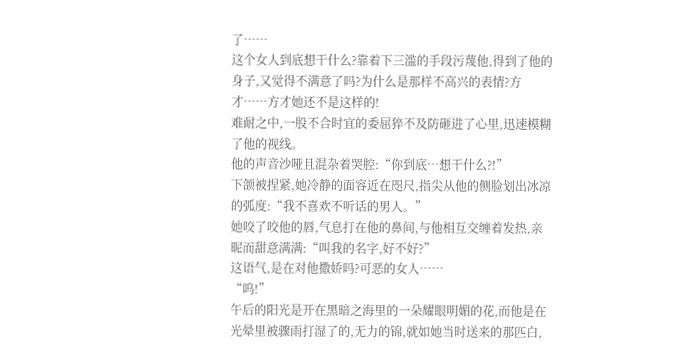了……
这个女人到底想干什么?靠着下三滥的手段污蔑他,得到了他的身子,又觉得不满意了吗?为什么是那样不高兴的表情?方才……方才她还不是这样的!
难耐之中,一股不合时宜的委屈猝不及防砸进了心里,迅速模糊了他的视线。
他的声音沙哑且混杂着哭腔:“你到底…想干什么?!”
下颌被捏紧,她冷静的面容近在咫尺,指尖从他的侧脸划出冰凉的弧度:“我不喜欢不听话的男人。”
她咬了咬他的唇,气息打在他的鼻间,与他相互交缠着发热,亲昵而甜意满满:“叫我的名字,好不好?”
这语气,是在对他撒娇吗?可恶的女人……
“呜!”
午后的阳光是开在黑暗之海里的一朵耀眼明媚的花,而他是在光晕里被骤雨打湿了的,无力的锦,就如她当时送来的那匹白,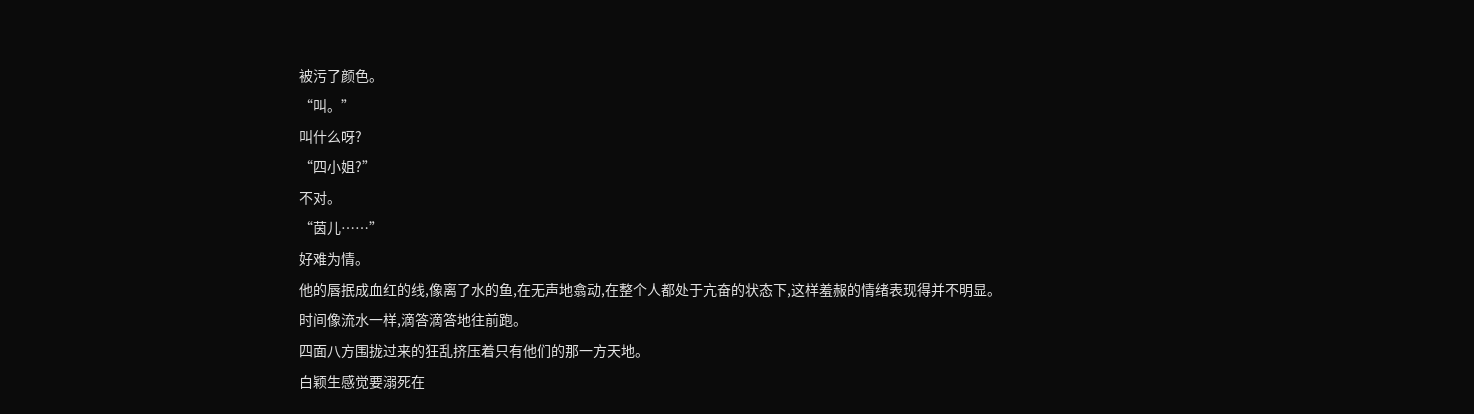被污了颜色。
“叫。”
叫什么呀?
“四小姐?”
不对。
“茵儿……”
好难为情。
他的唇抿成血红的线,像离了水的鱼,在无声地翕动,在整个人都处于亢奋的状态下,这样羞赧的情绪表现得并不明显。
时间像流水一样,滴答滴答地往前跑。
四面八方围拢过来的狂乱挤压着只有他们的那一方天地。
白颖生感觉要溺死在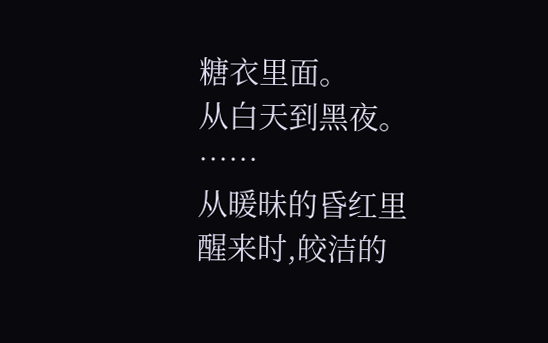糖衣里面。
从白天到黑夜。
……
从暖昧的昏红里醒来时,皎洁的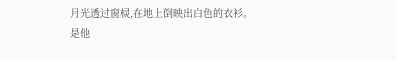月光透过窗棂,在地上倒映出白色的衣衫。
是他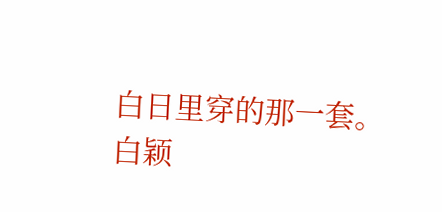白日里穿的那一套。
白颖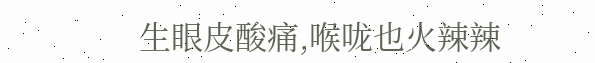生眼皮酸痛,喉咙也火辣辣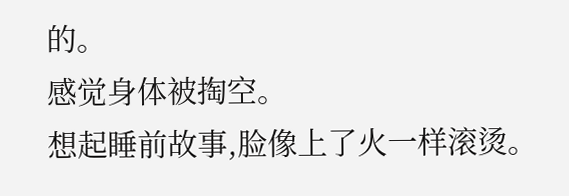的。
感觉身体被掏空。
想起睡前故事,脸像上了火一样滚烫。